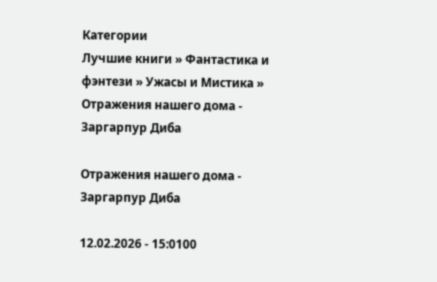Категории
Лучшие книги » Фантастика и фэнтези » Ужасы и Мистика » Отражения нашего дома - Заргарпур Диба

Отражения нашего дома - Заргарпур Диба

12.02.2026 - 15:0100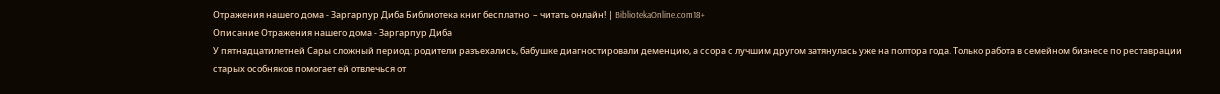Отражения нашего дома - Заргарпур Диба Библиотека книг бесплатно  – читать онлайн! | BibliotekaOnline.com18+
Описание Отражения нашего дома - Заргарпур Диба
У пятнадцатилетней Сары сложный период: родители разъехались, бабушке диагностировали деменцию, а ссора с лучшим другом затянулась уже на полтора года. Только работа в семейном бизнесе по реставрации старых особняков помогает ей отвлечься от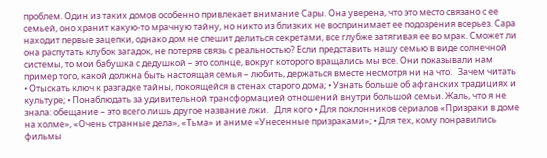проблем. Один из таких домов особенно привлекает внимание Сары. Она уверена, что это место связано с ее семьей, оно хранит какую-то мрачную тайну, но никто из близких не воспринимает ее подозрения всерьез. Сара находит первые зацепки, однако дом не спешит делиться секретами, все глубже затягивая ее во мрак. Сможет ли она распутать клубок загадок, не потеряв связь с реальностью? Если представить нашу семью в виде солнечной системы, то мои бабушка с дедушкой – это солнце, вокруг которого вращались мы все. Они показывали нам пример того, какой должна быть настоящая семья – любить, держаться вместе несмотря ни на что.   Зачем читать • Отыскать ключ к разгадке тайны, покоящейся в стенах старого дома; • Узнать больше об афганских традициях и культуре; • Понаблюдать за удивительной трансформацией отношений внутри большой семьи. Жаль, что я не знала: обещание – это всего лишь другое название лжи.   Для кого • Для поклонников сериалов «Призраки в доме на холме», «Очень странные дела», «Тьма» и аниме «Унесенные призраками»; • Для тех, кому понравились фильмы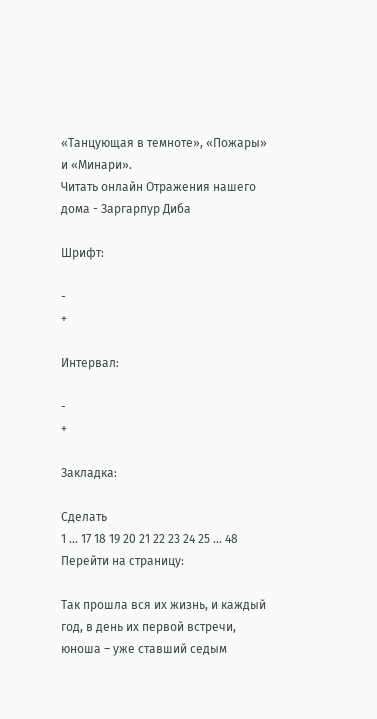«Танцующая в темноте», «Пожары» и «Минари».
Читать онлайн Отражения нашего дома - Заргарпур Диба

Шрифт:

-
+

Интервал:

-
+

Закладка:

Сделать
1 ... 17 18 19 20 21 22 23 24 25 ... 48
Перейти на страницу:

Так прошла вся их жизнь, и каждый год, в день их первой встречи, юноша – уже ставший седым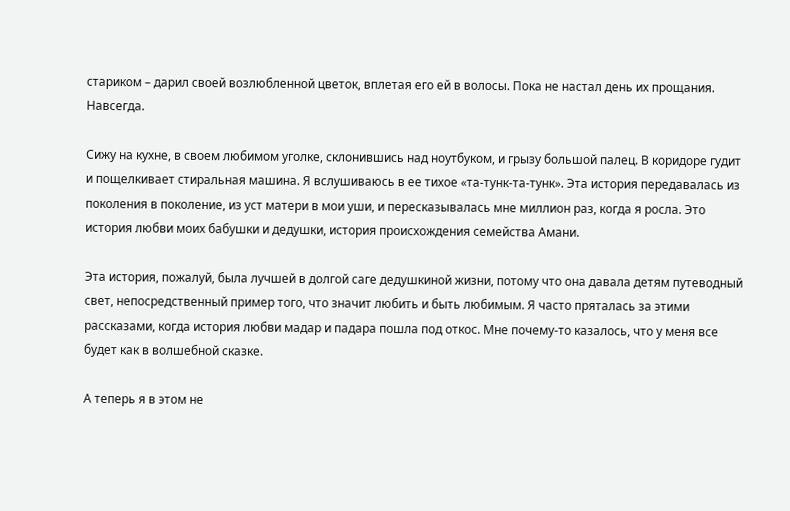стариком – дарил своей возлюбленной цветок, вплетая его ей в волосы. Пока не настал день их прощания. Навсегда.

Сижу на кухне, в своем любимом уголке, склонившись над ноутбуком, и грызу большой палец. В коридоре гудит и пощелкивает стиральная машина. Я вслушиваюсь в ее тихое «та-тунк-та-тунк». Эта история передавалась из поколения в поколение, из уст матери в мои уши, и пересказывалась мне миллион раз, когда я росла. Это история любви моих бабушки и дедушки, история происхождения семейства Амани.

Эта история, пожалуй, была лучшей в долгой саге дедушкиной жизни, потому что она давала детям путеводный свет, непосредственный пример того, что значит любить и быть любимым. Я часто пряталась за этими рассказами, когда история любви мадар и падара пошла под откос. Мне почему-то казалось, что у меня все будет как в волшебной сказке.

А теперь я в этом не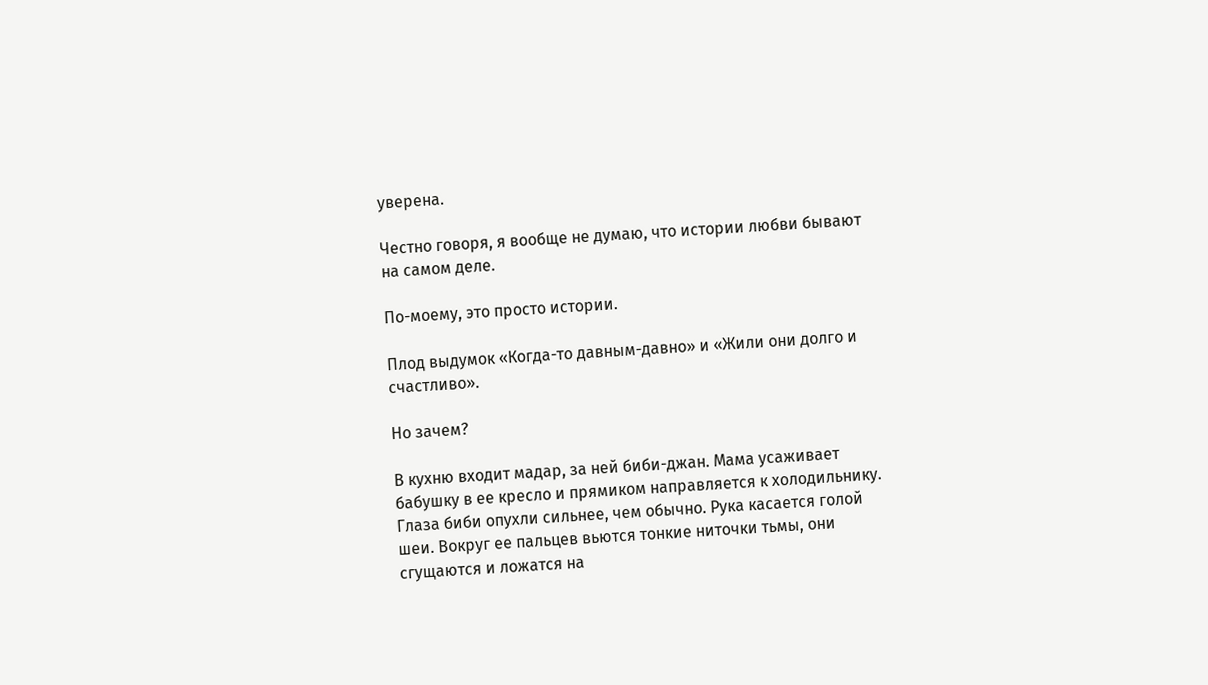уверена.

Честно говоря, я вообще не думаю, что истории любви бывают на самом деле.

По-моему, это просто истории.

Плод выдумок «Когда-то давным-давно» и «Жили они долго и счастливо».

Но зачем?

В кухню входит мадар, за ней биби-джан. Мама усаживает бабушку в ее кресло и прямиком направляется к холодильнику. Глаза биби опухли сильнее, чем обычно. Рука касается голой шеи. Вокруг ее пальцев вьются тонкие ниточки тьмы, они сгущаются и ложатся на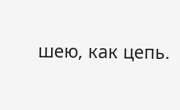шею, как цепь.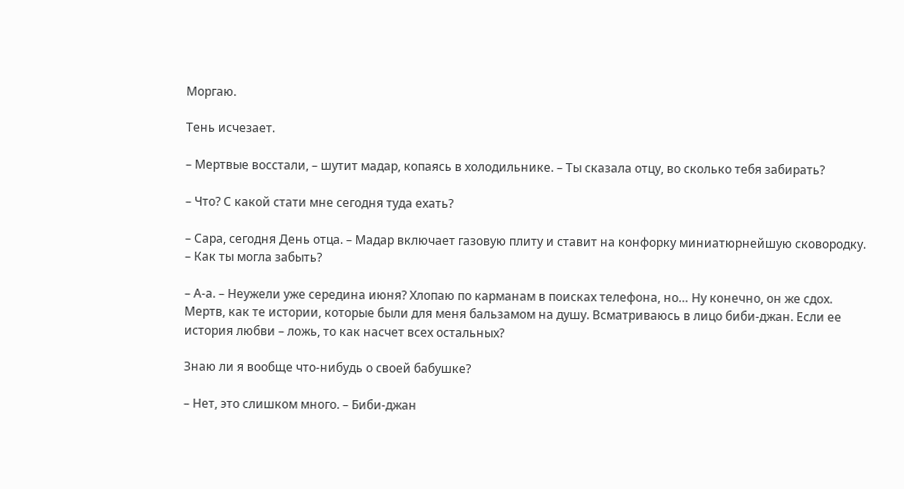Моргаю.

Тень исчезает.

– Мертвые восстали, – шутит мадар, копаясь в холодильнике. – Ты сказала отцу, во сколько тебя забирать?

– Что? С какой стати мне сегодня туда ехать?

– Сара, сегодня День отца. – Мадар включает газовую плиту и ставит на конфорку миниатюрнейшую сковородку. – Как ты могла забыть?

– А-а. – Неужели уже середина июня? Хлопаю по карманам в поисках телефона, но… Ну конечно, он же сдох. Мертв, как те истории, которые были для меня бальзамом на душу. Всматриваюсь в лицо биби-джан. Если ее история любви – ложь, то как насчет всех остальных?

Знаю ли я вообще что-нибудь о своей бабушке?

– Нет, это слишком много. – Биби-джан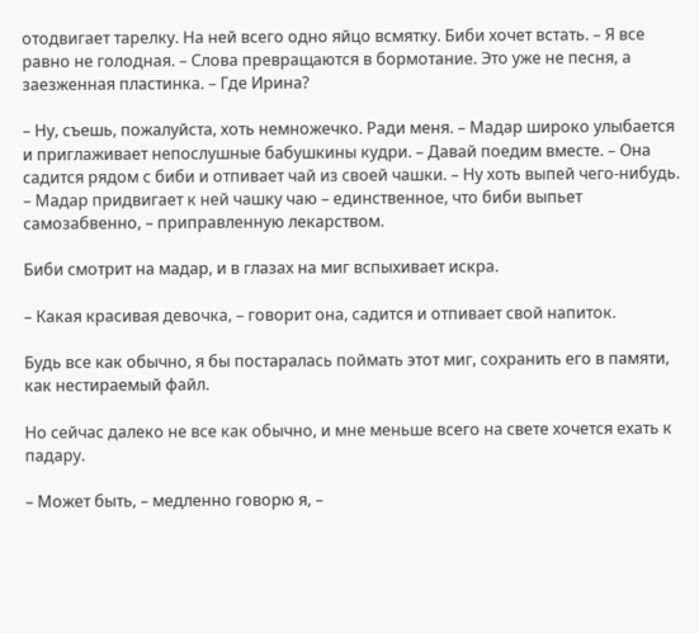отодвигает тарелку. На ней всего одно яйцо всмятку. Биби хочет встать. – Я все равно не голодная. – Слова превращаются в бормотание. Это уже не песня, а заезженная пластинка. – Где Ирина?

– Ну, съешь, пожалуйста, хоть немножечко. Ради меня. – Мадар широко улыбается и приглаживает непослушные бабушкины кудри. – Давай поедим вместе. – Она садится рядом с биби и отпивает чай из своей чашки. – Ну хоть выпей чего-нибудь. – Мадар придвигает к ней чашку чаю – единственное, что биби выпьет самозабвенно, – приправленную лекарством.

Биби смотрит на мадар, и в глазах на миг вспыхивает искра.

– Какая красивая девочка, – говорит она, садится и отпивает свой напиток.

Будь все как обычно, я бы постаралась поймать этот миг, сохранить его в памяти, как нестираемый файл.

Но сейчас далеко не все как обычно, и мне меньше всего на свете хочется ехать к падару.

– Может быть, – медленно говорю я, –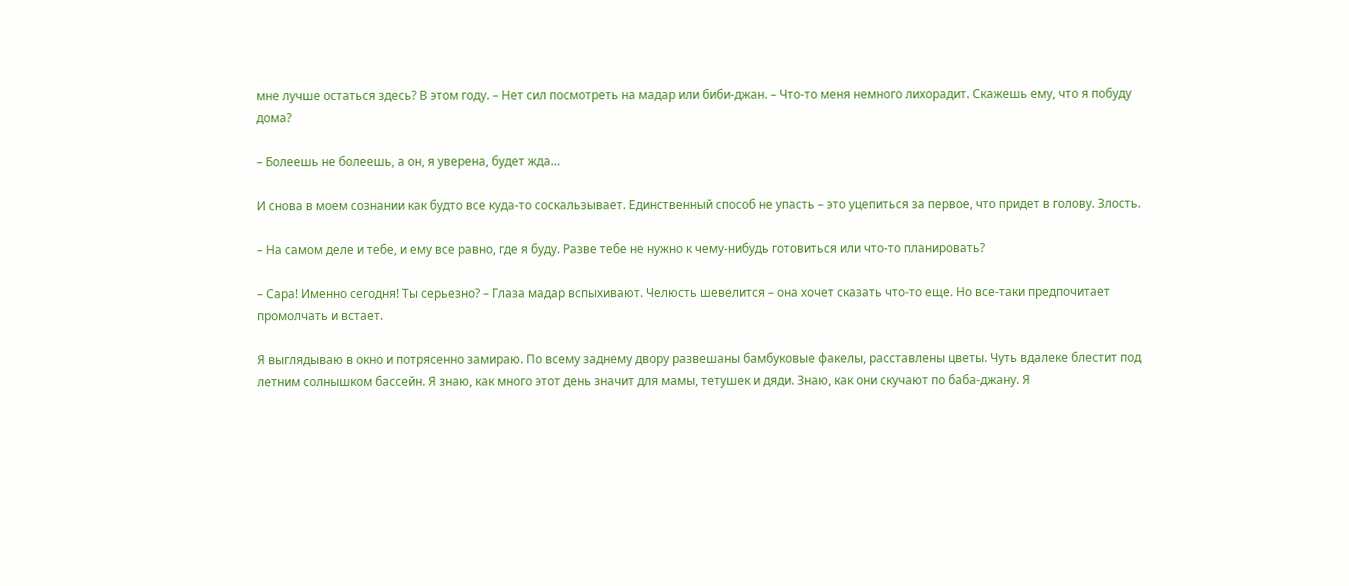мне лучше остаться здесь? В этом году. – Нет сил посмотреть на мадар или биби-джан. – Что-то меня немного лихорадит. Скажешь ему, что я побуду дома?

– Болеешь не болеешь, а он, я уверена, будет жда…

И снова в моем сознании как будто все куда-то соскальзывает. Единственный способ не упасть – это уцепиться за первое, что придет в голову. Злость.

– На самом деле и тебе, и ему все равно, где я буду. Разве тебе не нужно к чему-нибудь готовиться или что-то планировать?

– Сара! Именно сегодня! Ты серьезно? – Глаза мадар вспыхивают. Челюсть шевелится – она хочет сказать что-то еще. Но все-таки предпочитает промолчать и встает.

Я выглядываю в окно и потрясенно замираю. По всему заднему двору развешаны бамбуковые факелы, расставлены цветы. Чуть вдалеке блестит под летним солнышком бассейн. Я знаю, как много этот день значит для мамы, тетушек и дяди. Знаю, как они скучают по баба-джану. Я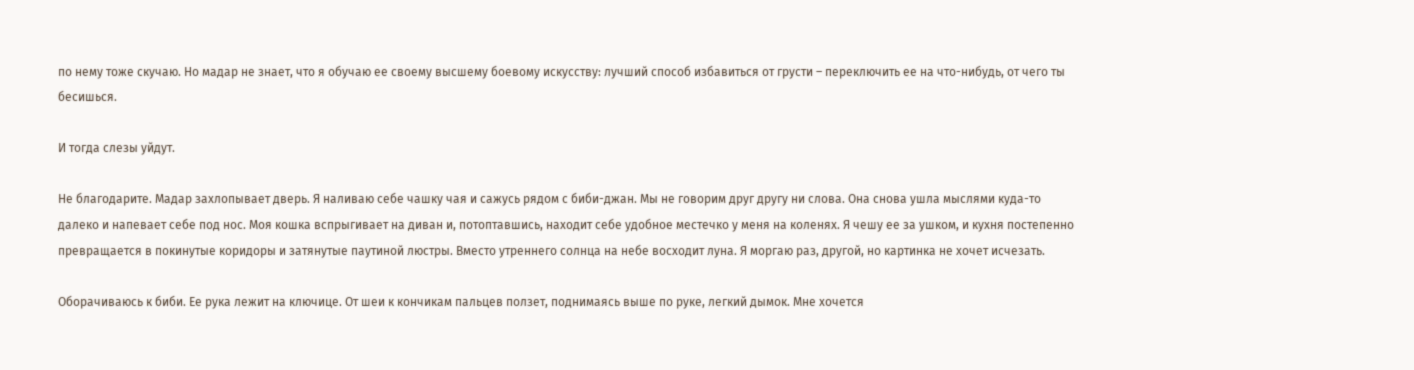по нему тоже скучаю. Но мадар не знает, что я обучаю ее своему высшему боевому искусству: лучший способ избавиться от грусти – переключить ее на что-нибудь, от чего ты бесишься.

И тогда слезы уйдут.

Не благодарите. Мадар захлопывает дверь. Я наливаю себе чашку чая и сажусь рядом с биби-джан. Мы не говорим друг другу ни слова. Она снова ушла мыслями куда-то далеко и напевает себе под нос. Моя кошка вспрыгивает на диван и, потоптавшись, находит себе удобное местечко у меня на коленях. Я чешу ее за ушком, и кухня постепенно превращается в покинутые коридоры и затянутые паутиной люстры. Вместо утреннего солнца на небе восходит луна. Я моргаю раз, другой, но картинка не хочет исчезать.

Оборачиваюсь к биби. Ее рука лежит на ключице. От шеи к кончикам пальцев ползет, поднимаясь выше по руке, легкий дымок. Мне хочется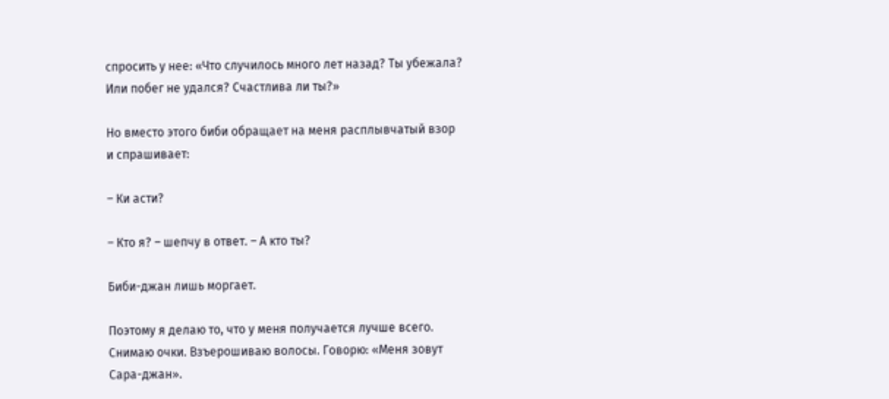спросить у нее: «Что случилось много лет назад? Ты убежала? Или побег не удался? Счастлива ли ты?»

Но вместо этого биби обращает на меня расплывчатый взор и спрашивает:

– Ки асти?

– Кто я? – шепчу в ответ. – А кто ты?

Биби-джан лишь моргает.

Поэтому я делаю то, что у меня получается лучше всего. Снимаю очки. Взъерошиваю волосы. Говорю: «Меня зовут Сара-джан».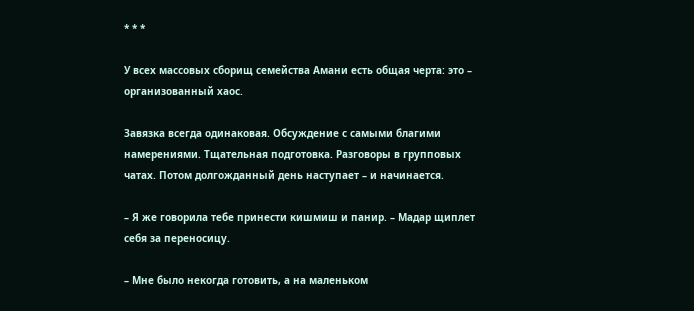* * *

У всех массовых сборищ семейства Амани есть общая черта: это – организованный хаос.

Завязка всегда одинаковая. Обсуждение с самыми благими намерениями. Тщательная подготовка. Разговоры в групповых чатах. Потом долгожданный день наступает – и начинается.

– Я же говорила тебе принести кишмиш и панир. – Мадар щиплет себя за переносицу.

– Мне было некогда готовить, а на маленьком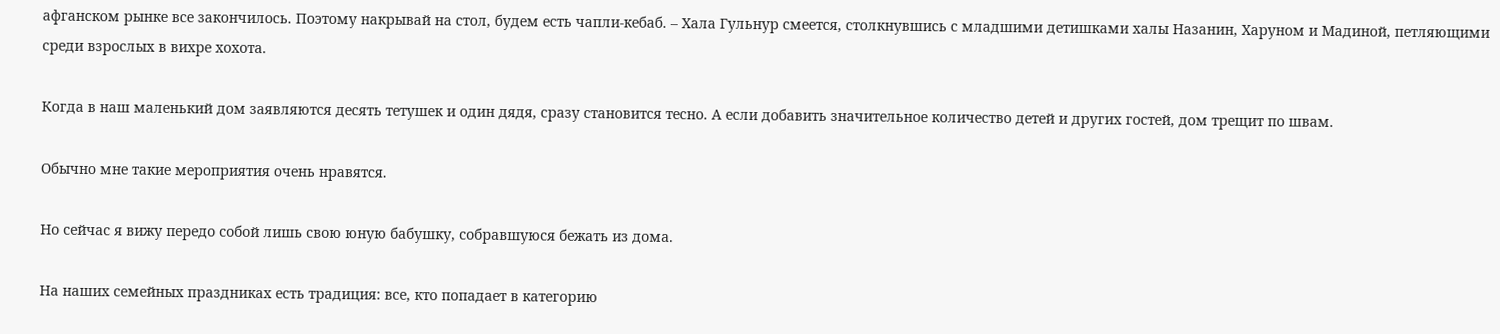афганском рынке все закончилось. Поэтому накрывай на стол, будем есть чапли-кебаб. – Хала Гульнур смеется, столкнувшись с младшими детишками халы Назанин, Харуном и Мадиной, петляющими среди взрослых в вихре хохота.

Когда в наш маленький дом заявляются десять тетушек и один дядя, сразу становится тесно. А если добавить значительное количество детей и других гостей, дом трещит по швам.

Обычно мне такие мероприятия очень нравятся.

Но сейчас я вижу передо собой лишь свою юную бабушку, собравшуюся бежать из дома.

На наших семейных праздниках есть традиция: все, кто попадает в категорию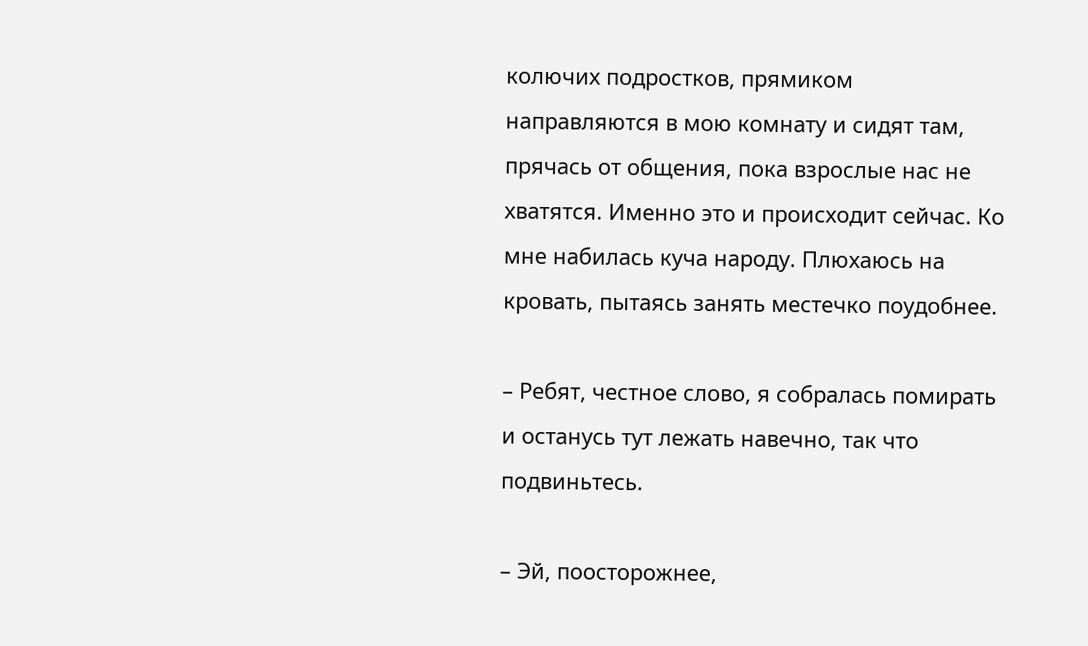колючих подростков, прямиком направляются в мою комнату и сидят там, прячась от общения, пока взрослые нас не хватятся. Именно это и происходит сейчас. Ко мне набилась куча народу. Плюхаюсь на кровать, пытаясь занять местечко поудобнее.

– Ребят, честное слово, я собралась помирать и останусь тут лежать навечно, так что подвиньтесь.

– Эй, поосторожнее,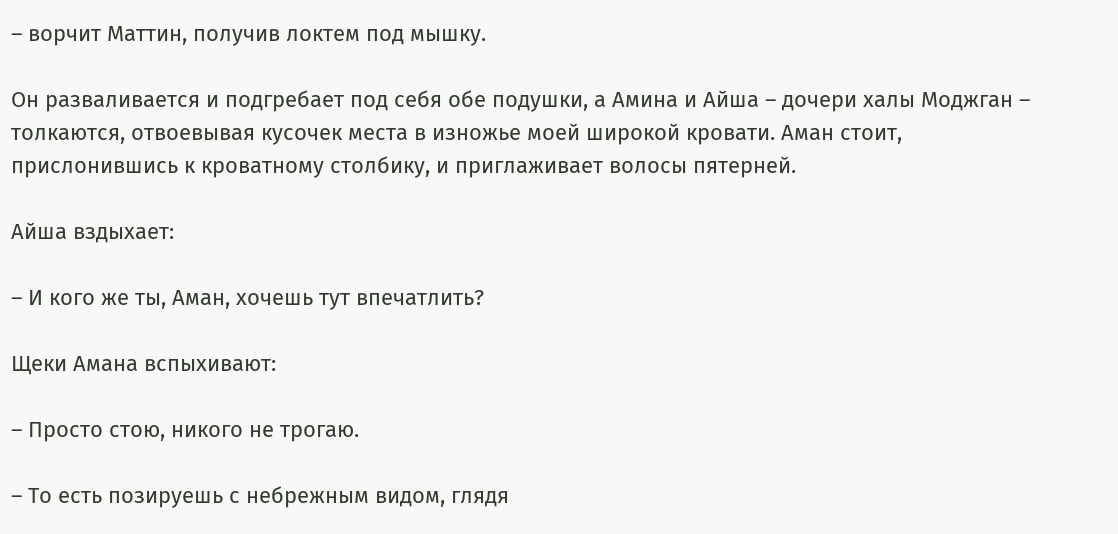– ворчит Маттин, получив локтем под мышку.

Он разваливается и подгребает под себя обе подушки, а Амина и Айша – дочери халы Моджган – толкаются, отвоевывая кусочек места в изножье моей широкой кровати. Аман стоит, прислонившись к кроватному столбику, и приглаживает волосы пятерней.

Айша вздыхает:

– И кого же ты, Аман, хочешь тут впечатлить?

Щеки Амана вспыхивают:

– Просто стою, никого не трогаю.

– То есть позируешь с небрежным видом, глядя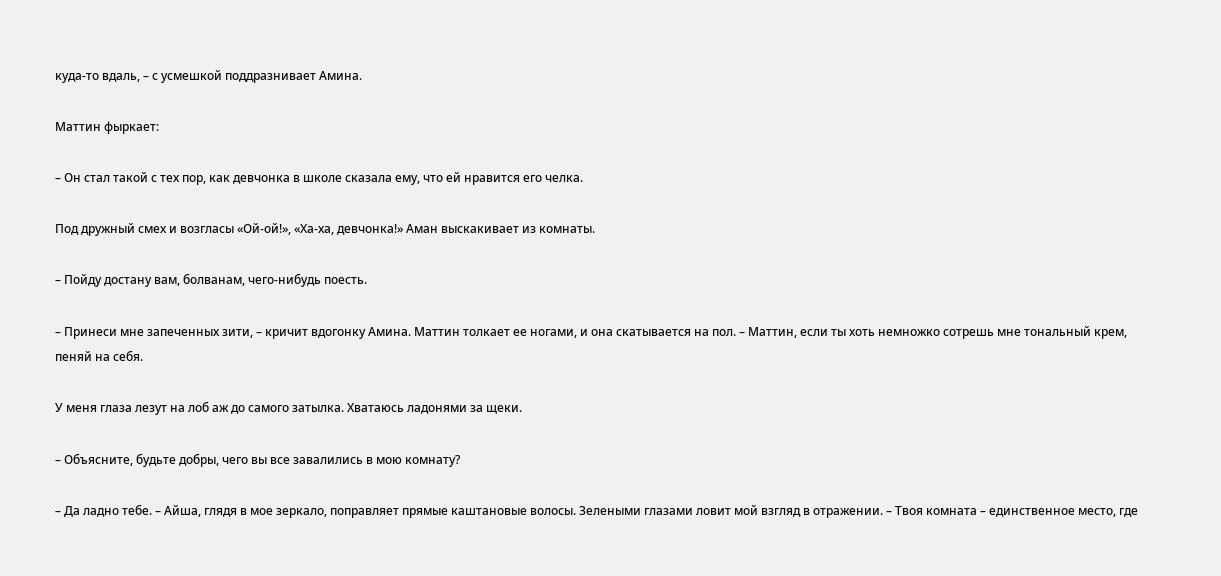куда-то вдаль, – с усмешкой поддразнивает Амина.

Маттин фыркает:

– Он стал такой с тех пор, как девчонка в школе сказала ему, что ей нравится его челка.

Под дружный смех и возгласы «Ой-ой!», «Ха-ха, девчонка!» Аман выскакивает из комнаты.

– Пойду достану вам, болванам, чего-нибудь поесть.

– Принеси мне запеченных зити, – кричит вдогонку Амина. Маттин толкает ее ногами, и она скатывается на пол. – Маттин, если ты хоть немножко сотрешь мне тональный крем, пеняй на себя.

У меня глаза лезут на лоб аж до самого затылка. Хватаюсь ладонями за щеки.

– Объясните, будьте добры, чего вы все завалились в мою комнату?

– Да ладно тебе. – Айша, глядя в мое зеркало, поправляет прямые каштановые волосы. Зелеными глазами ловит мой взгляд в отражении. – Твоя комната – единственное место, где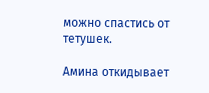можно спастись от тетушек.

Амина откидывает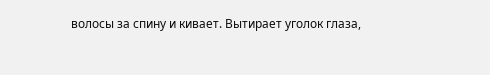волосы за спину и кивает. Вытирает уголок глаза,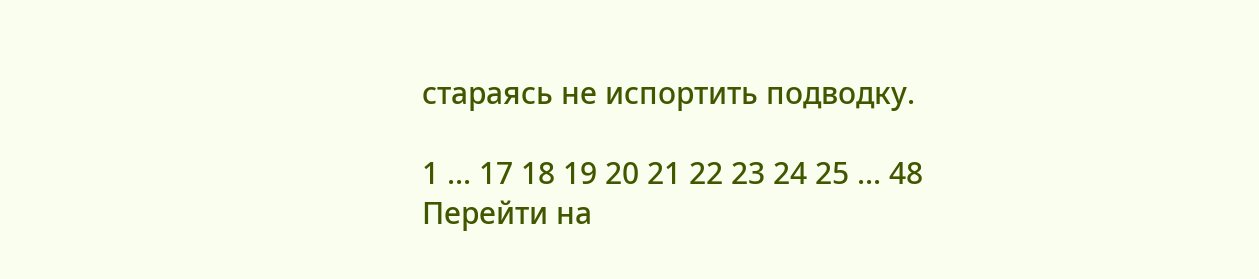стараясь не испортить подводку.

1 ... 17 18 19 20 21 22 23 24 25 ... 48
Перейти на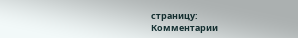страницу:
Комментарии